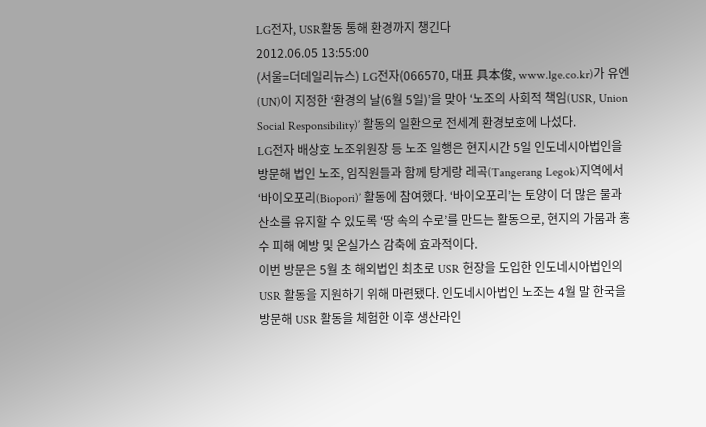LG전자, USR활동 통해 환경까지 챙긴다
2012.06.05 13:55:00
(서울=더데일리뉴스) LG전자(066570, 대표 具本俊, www.lge.co.kr)가 유엔(UN)이 지정한 ‘환경의 날(6월 5일)’을 맞아 ‘노조의 사회적 책임(USR, Union Social Responsibility)’ 활동의 일환으로 전세계 환경보호에 나섰다.
LG전자 배상호 노조위원장 등 노조 일행은 현지시간 5일 인도네시아법인을 방문해 법인 노조, 임직원들과 함께 탕게랑 레곡(Tangerang Legok)지역에서 ‘바이오포리(Biopori)’ 활동에 참여했다. ‘바이오포리’는 토양이 더 많은 물과 산소를 유지할 수 있도록 ‘땅 속의 수로’를 만드는 활동으로, 현지의 가뭄과 홍수 피해 예방 및 온실가스 감축에 효과적이다.
이번 방문은 5월 초 해외법인 최초로 USR 헌장을 도입한 인도네시아법인의 USR 활동을 지원하기 위해 마련됐다. 인도네시아법인 노조는 4월 말 한국을 방문해 USR 활동을 체험한 이후 생산라인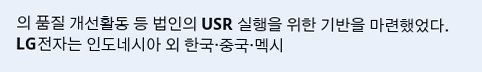의 품질 개선활동 등 법인의 USR 실행을 위한 기반을 마련했었다.
LG전자는 인도네시아 외 한국·중국·멕시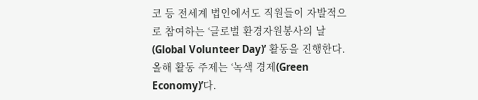코 등 전세계 법인에서도 직원들이 자발적으로 참여하는 ‘글로벌 환경자원봉사의 날(Global Volunteer Day)’ 활동을 진행한다. 올해 활동 주제는 ‘녹색 경제(Green Economy)’다.